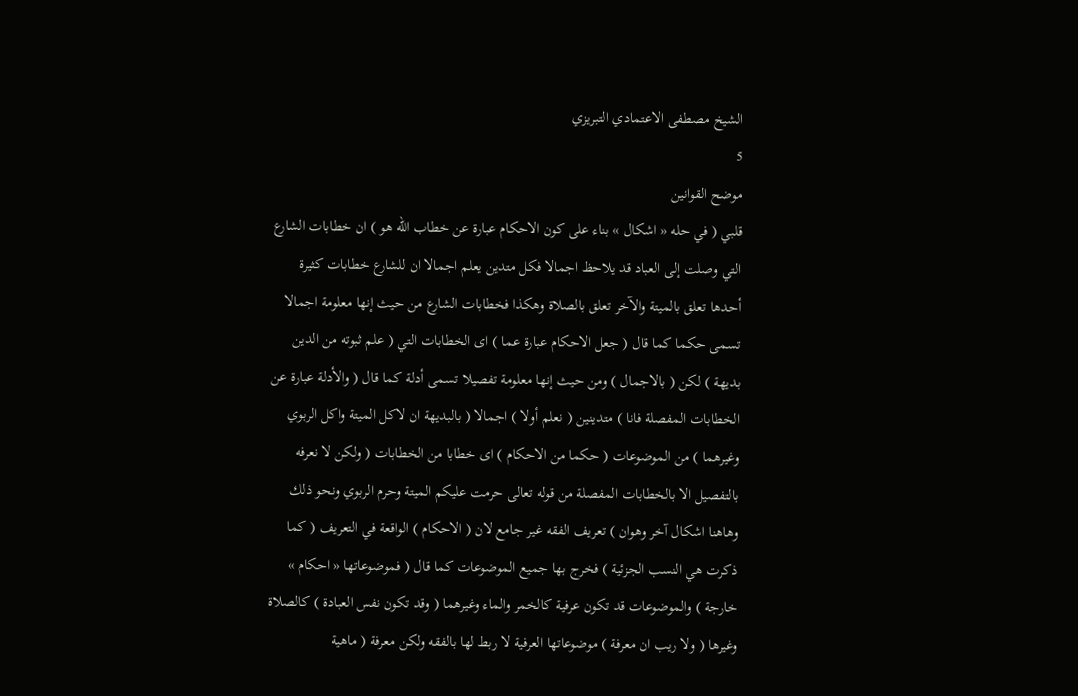الشيخ مصطفى الاعتمادي التبريزي
5
موضح القوانين
قلبي ( في حله « اشكال » بناء على كون الاحكام عبارة عن خطاب اللّه هو ) ان خطابات الشارع التي وصلت إلى العباد قد يلاحظ اجمالا فكل متدين يعلم اجمالا ان للشارع خطابات كثيرة أحدها تعلق بالميتة والآخر تعلق بالصلاة وهكذا فخطابات الشارع من حيث إنها معلومة اجمالا تسمى حكما كما قال ( جعل الاحكام عبارة عما ) اى الخطابات التي ( علم ثبوته من الدين بديهة ) لكن ( بالاجمال ) ومن حيث إنها معلومة تفصيلا تسمى أدلة كما قال ( والأدلة عبارة عن الخطابات المفصلة فانا ) متدينين ( نعلم أولا ) اجمالا ( بالبديهة ان لاكل الميتة واكل الربوي وغيرهما ) من الموضوعات ( حكما من الاحكام ) اى خطابا من الخطابات ( ولكن لا نعرفه بالتفصيل الا بالخطابات المفصلة من قوله تعالى حرمت عليكم الميتة وحرم الربوي ونحو ذلك وهاهنا اشكال آخر وهوان ) تعريف الفقه غير جامع لان ( الاحكام ) الواقعة في التعريف ( كما ذكرت هي النسب الجزئية ) فخرج بها جميع الموضوعات كما قال ( فموضوعاتها « احكام » خارجة ) والموضوعات قد تكون عرفية كالخمر والماء وغيرهما ( وقد تكون نفس العبادة ) كالصلاة وغيرها ( ولا ريب ان معرفة ) موضوعاتها العرفية لا ربط لها بالفقه ولكن معرفة ( ماهية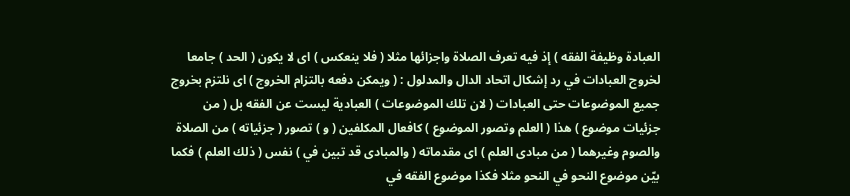العبادة وظيفة الفقه ) إذ فيه تعرف الصلاة واجزائها مثلا ( فلا ينعكس ) اى لا يكون ( الحد ) جامعا لخروج العبادات في رد إشكال اتحاد الدال والمدلول : ( ويمكن دفعه بالتزام الخروج ) اى نلتزم بخروج جميع الموضوعات حتى العبادات ( لان تلك الموضوعات ) العبادية ليست عن الفقه بل ( من جزئيات موضوع ) هذا ( العلم وتصور الموضوع ) كافعال المكلفين ( و ) تصور ( جزئياته ) من الصلاة والصوم وغيرهما ( من مبادى العلم ) اى مقدماته ( والمبادى قد تبين في ) نفس ( ذلك العلم ) فكما بيّن موضوع النحو في النحو مثلا فكذا موضوع الفقه في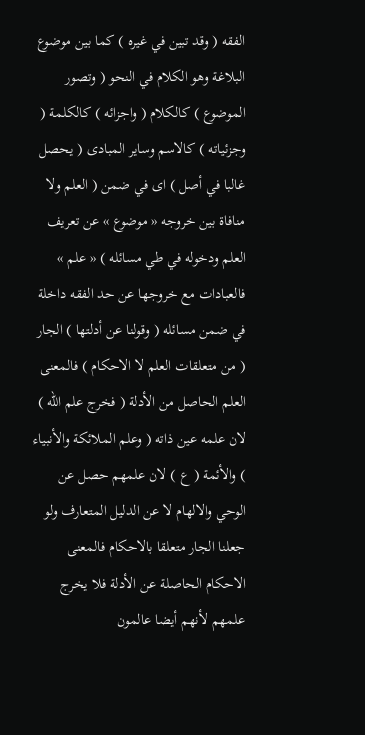الفقه ( وقد تبين في غيره ) كما بين موضوع البلاغة وهو الكلام في النحو ( وتصور الموضوع ) كالكلام ( واجزائه ) كالكلمة ( وجزئياته ) كالاسم وساير المبادى ( يحصل غالبا في أصل ) اى في ضمن ( العلم ولا منافاة بين خروجه « موضوع » عن تعريف العلم ودخوله في طي مسائله ) « علم » فالعبادات مع خروجها عن حد الفقه داخلة في ضمن مسائله ( وقولنا عن أدلتها ) الجار ( من متعلقات العلم لا الاحكام ) فالمعنى العلم الحاصل من الأدلة ( فخرج علم اللّه ) لان علمه عين ذاته ( وعلم الملائكة والأنبياء ) والأئمة ( ع ) لان علمهم حصل عن الوحي والالهام لا عن الدليل المتعارف ولو جعلنا الجار متعلقا بالاحكام فالمعنى الاحكام الحاصلة عن الأدلة فلا يخرج علمهم لأنهم أيضا عالمون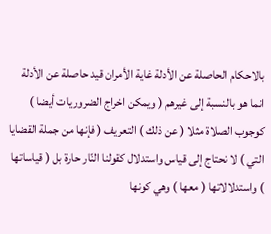بالاحكام الحاصلة عن الأدلة غاية الأمران قيد حاصلة عن الأدلة انما هو بالنسبة إلى غيرهم ( ويمكن اخراج الضروريات أيضا ) كوجوب الصلاة مثلا ( عن ذلك ) التعريف ( فإنها من جملة القضايا التي ) لا نحتاج إلى قياس واستدلال كقولنا النّار حارة بل ( قياساتها ) واستدلالاتها ( معها ) وهي كونها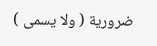ضرورية ( ولا يسمى )